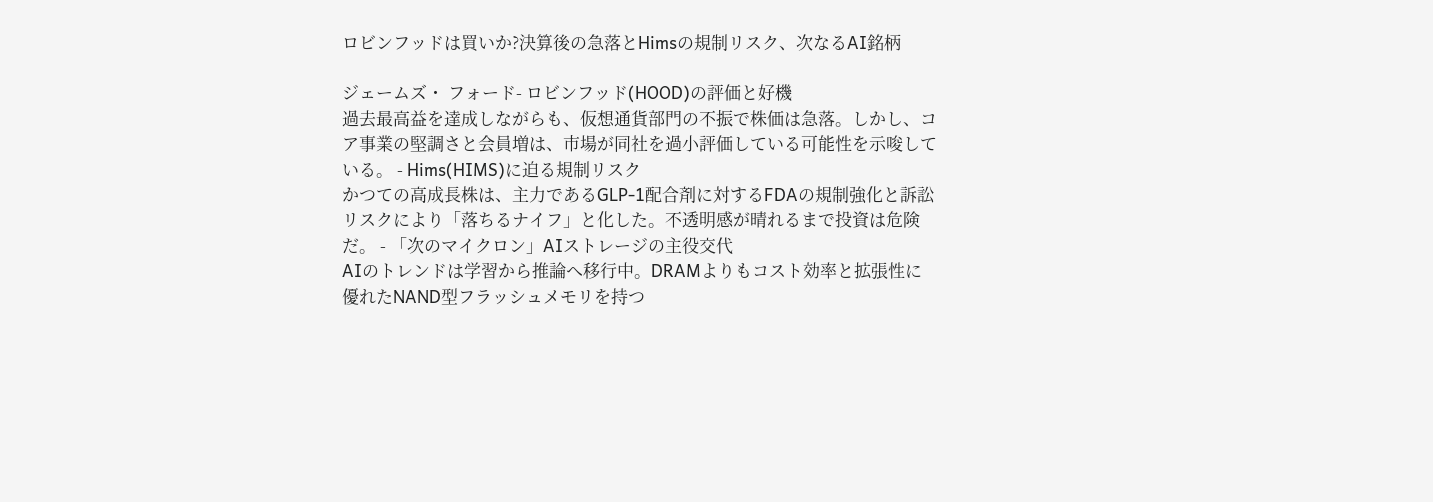ロビンフッドは買いか?決算後の急落とHimsの規制リスク、次なるAI銘柄

ジェームズ・ フォード- ロビンフッド(HOOD)の評価と好機
過去最高益を達成しながらも、仮想通貨部門の不振で株価は急落。しかし、コア事業の堅調さと会員増は、市場が同社を過小評価している可能性を示唆している。 - Hims(HIMS)に迫る規制リスク
かつての高成長株は、主力であるGLP-1配合剤に対するFDAの規制強化と訴訟リスクにより「落ちるナイフ」と化した。不透明感が晴れるまで投資は危険だ。 - 「次のマイクロン」AIストレージの主役交代
AIのトレンドは学習から推論へ移行中。DRAMよりもコスト効率と拡張性に優れたNAND型フラッシュメモリを持つ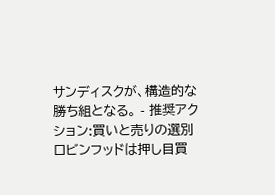サンディスクが、構造的な勝ち組となる。 - 推奨アクション:買いと売りの選別
ロビンフッドは押し目買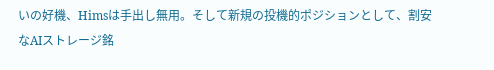いの好機、Himsは手出し無用。そして新規の投機的ポジションとして、割安なAIストレージ銘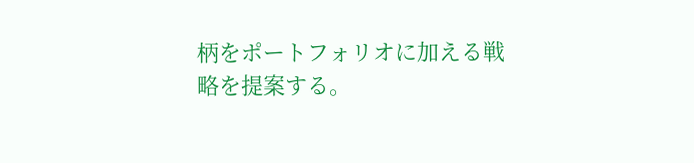柄をポートフォリオに加える戦略を提案する。